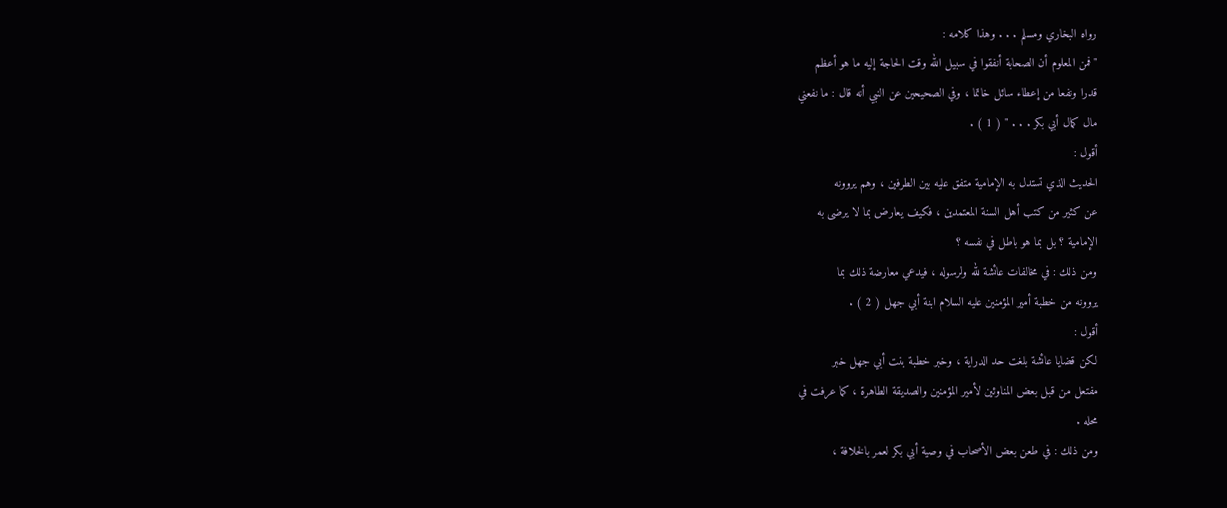رواه البخاري ومسلم . . . وهذا كلامه :
" فمن المعلوم أن الصحابة أنفقوا في سبيل الله وقت الحاجة إليه ما هو أعظم
قدرا ونفعا من إعطاء سائل خاتما ، وفي الصحيحين عن النبي أنه قال : ما نفعني
مال كمال أبي بكر . . . " ( 1 ) .
أقول :
الحديث الذي تستدل به الإمامية متفق عليه بين الطرفين ، وهم يروونه
عن كثير من كتب أهل السنة المعتمدين ، فكيف يعارض بما لا يرضى به
الإمامية ؟ بل بما هو باطل في نفسه ؟
ومن ذلك : في مخالفات عائشة لله ولرسوله ، فيدعي معارضة ذلك بما
يروونه من خطبة أمير المؤمنين عليه السلام ابنة أبي جهل ( 2 ) .
أقول :
لكن قضايا عائشة بلغت حد الدراية ، وخبر خطبة بنت أبي جهل خبر
مفتعل من قبل بعض المناوئين لأمير المؤمنين والصديقة الطاهرة ، كما عرفت في
محله .
ومن ذلك : في طعن بعض الأصحاب في وصية أبي بكر لعمر بالخلافة ،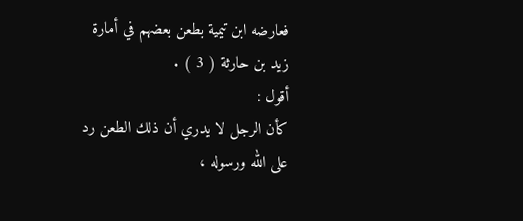فعارضه ابن تيمية بطعن بعضهم في أمارة زيد بن حارثة ( 3 ) .
أقول :
كأن الرجل لا يدري أن ذلك الطعن رد على الله ورسوله ،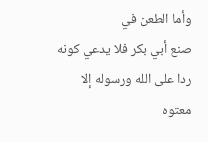وأما الطعن في
صنع أبي بكر فلا يدعي كونه ردا على الله ورسوله إلا معتوه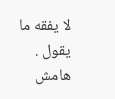لا يفقه ما يقول .
هامش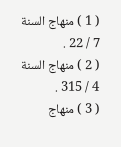( 1 ) منهاج السنة 7 / 22 .
( 2 ) منهاج السنة 4 / 315 .
( 3 ) منهاج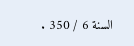السنة 6 / 350 .